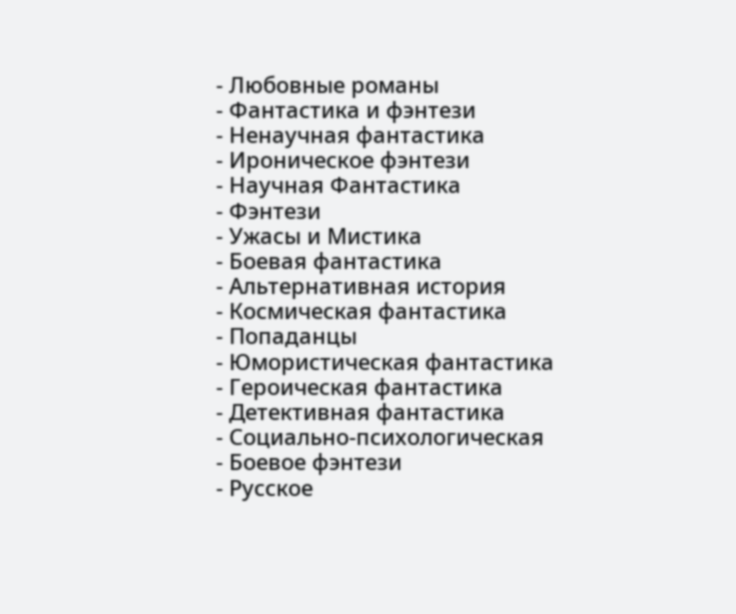- Любовные романы
- Фантастика и фэнтези
- Ненаучная фантастика
- Ироническое фэнтези
- Научная Фантастика
- Фэнтези
- Ужасы и Мистика
- Боевая фантастика
- Альтернативная история
- Космическая фантастика
- Попаданцы
- Юмористическая фантастика
- Героическая фантастика
- Детективная фантастика
- Социально-психологическая
- Боевое фэнтези
- Русское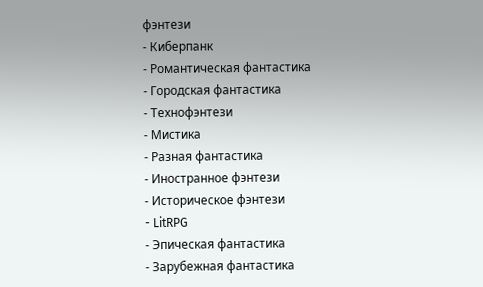фэнтези
- Киберпанк
- Романтическая фантастика
- Городская фантастика
- Технофэнтези
- Мистика
- Разная фантастика
- Иностранное фэнтези
- Историческое фэнтези
- LitRPG
- Эпическая фантастика
- Зарубежная фантастика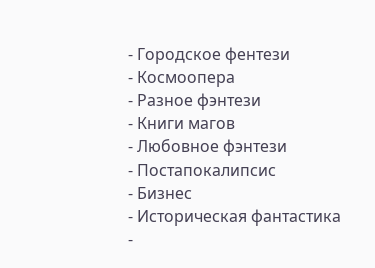- Городское фентези
- Космоопера
- Разное фэнтези
- Книги магов
- Любовное фэнтези
- Постапокалипсис
- Бизнес
- Историческая фантастика
-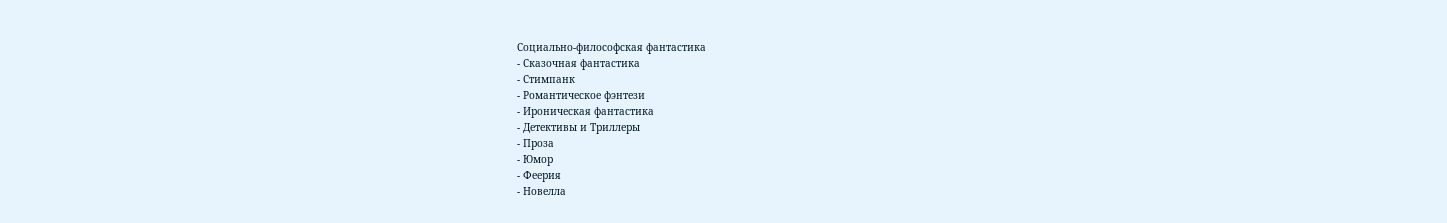Социально-философская фантастика
- Сказочная фантастика
- Стимпанк
- Романтическое фэнтези
- Ироническая фантастика
- Детективы и Триллеры
- Проза
- Юмор
- Феерия
- Новелла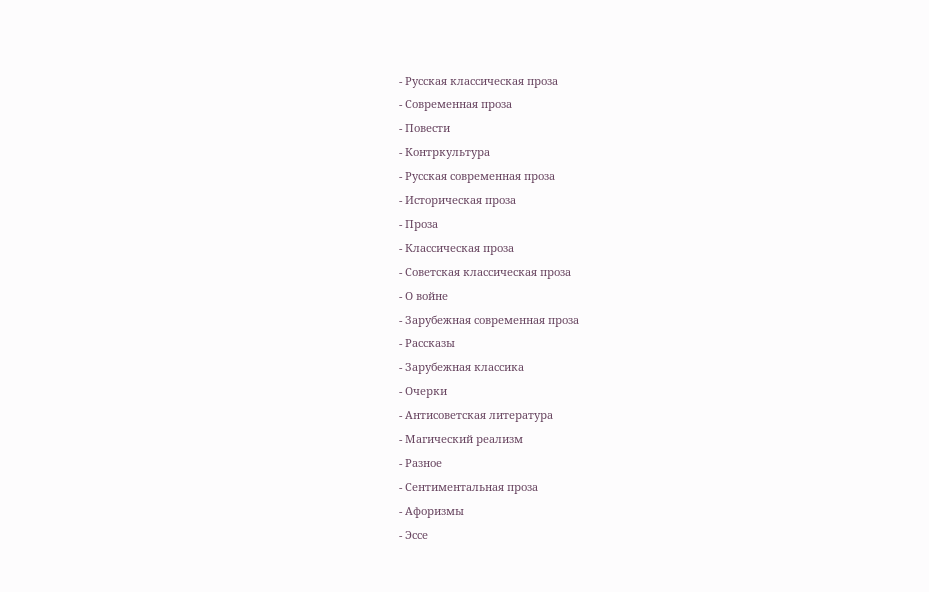- Русская классическая проза
- Современная проза
- Повести
- Контркультура
- Русская современная проза
- Историческая проза
- Проза
- Классическая проза
- Советская классическая проза
- О войне
- Зарубежная современная проза
- Рассказы
- Зарубежная классика
- Очерки
- Антисоветская литература
- Магический реализм
- Разное
- Сентиментальная проза
- Афоризмы
- Эссе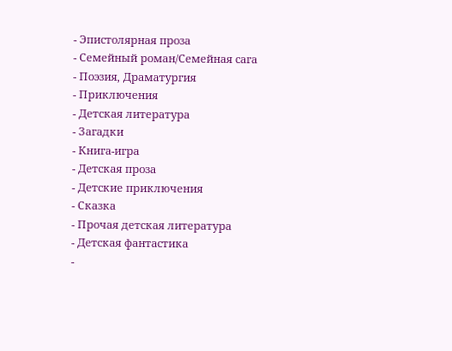- Эпистолярная проза
- Семейный роман/Семейная сага
- Поэзия, Драматургия
- Приключения
- Детская литература
- Загадки
- Книга-игра
- Детская проза
- Детские приключения
- Сказка
- Прочая детская литература
- Детская фантастика
-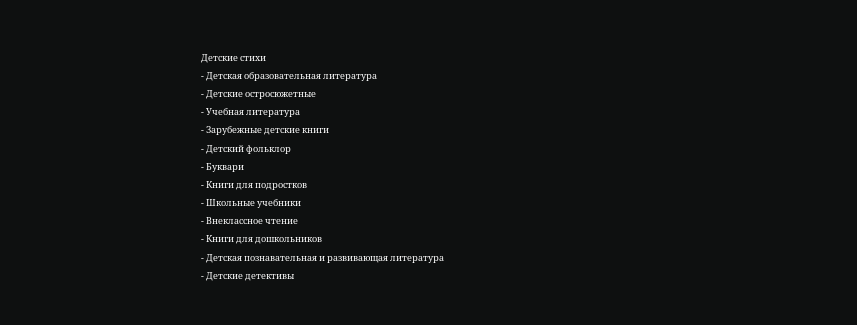Детские стихи
- Детская образовательная литература
- Детские остросюжетные
- Учебная литература
- Зарубежные детские книги
- Детский фольклор
- Буквари
- Книги для подростков
- Школьные учебники
- Внеклассное чтение
- Книги для дошкольников
- Детская познавательная и развивающая литература
- Детские детективы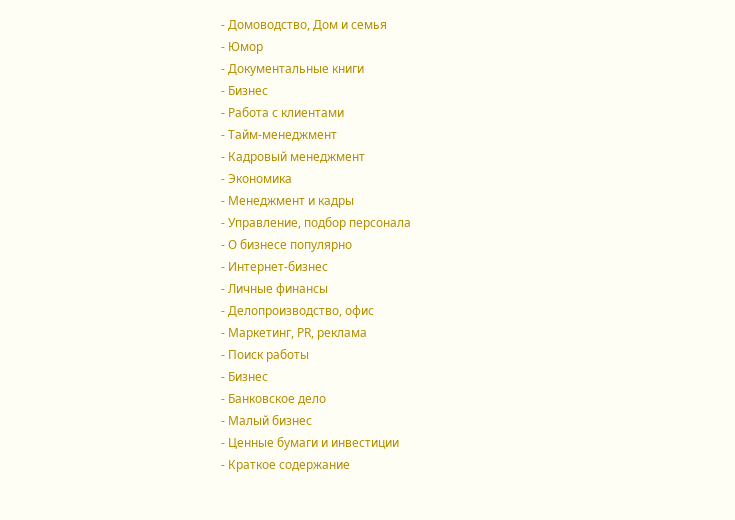- Домоводство, Дом и семья
- Юмор
- Документальные книги
- Бизнес
- Работа с клиентами
- Тайм-менеджмент
- Кадровый менеджмент
- Экономика
- Менеджмент и кадры
- Управление, подбор персонала
- О бизнесе популярно
- Интернет-бизнес
- Личные финансы
- Делопроизводство, офис
- Маркетинг, PR, реклама
- Поиск работы
- Бизнес
- Банковское дело
- Малый бизнес
- Ценные бумаги и инвестиции
- Краткое содержание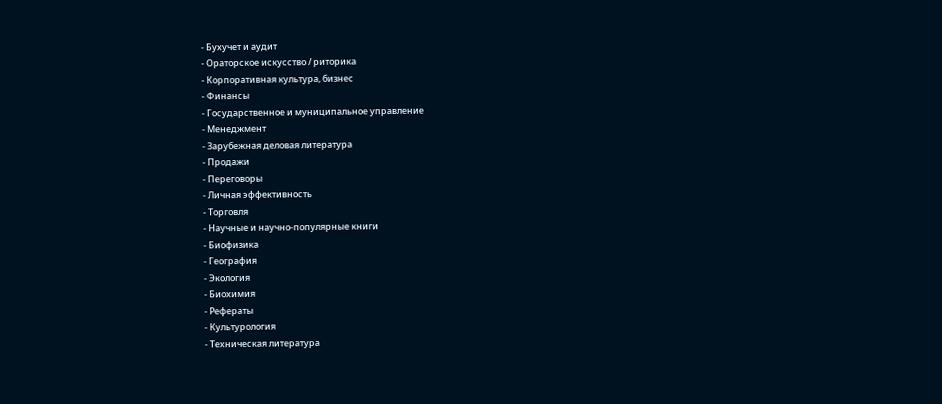- Бухучет и аудит
- Ораторское искусство / риторика
- Корпоративная культура, бизнес
- Финансы
- Государственное и муниципальное управление
- Менеджмент
- Зарубежная деловая литература
- Продажи
- Переговоры
- Личная эффективность
- Торговля
- Научные и научно-популярные книги
- Биофизика
- География
- Экология
- Биохимия
- Рефераты
- Культурология
- Техническая литература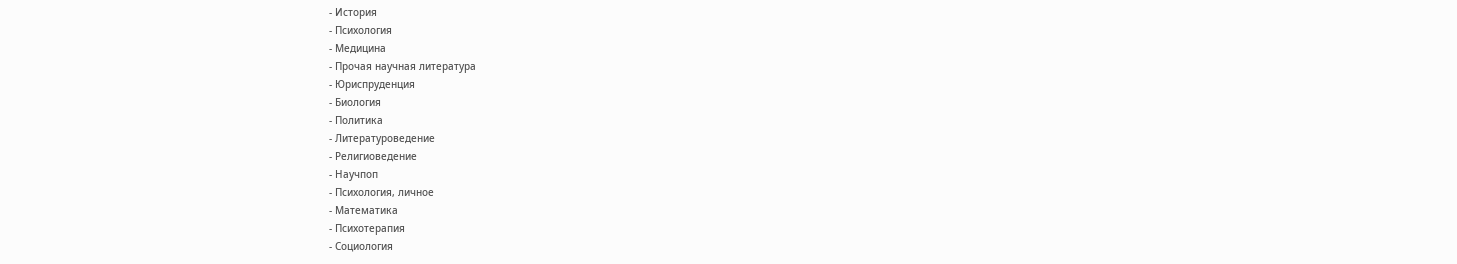- История
- Психология
- Медицина
- Прочая научная литература
- Юриспруденция
- Биология
- Политика
- Литературоведение
- Религиоведение
- Научпоп
- Психология, личное
- Математика
- Психотерапия
- Социология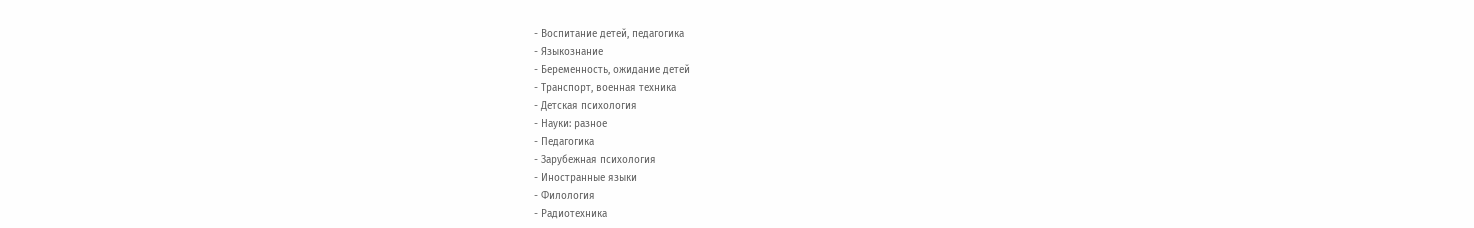- Воспитание детей, педагогика
- Языкознание
- Беременность, ожидание детей
- Транспорт, военная техника
- Детская психология
- Науки: разное
- Педагогика
- Зарубежная психология
- Иностранные языки
- Филология
- Радиотехника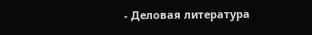- Деловая литература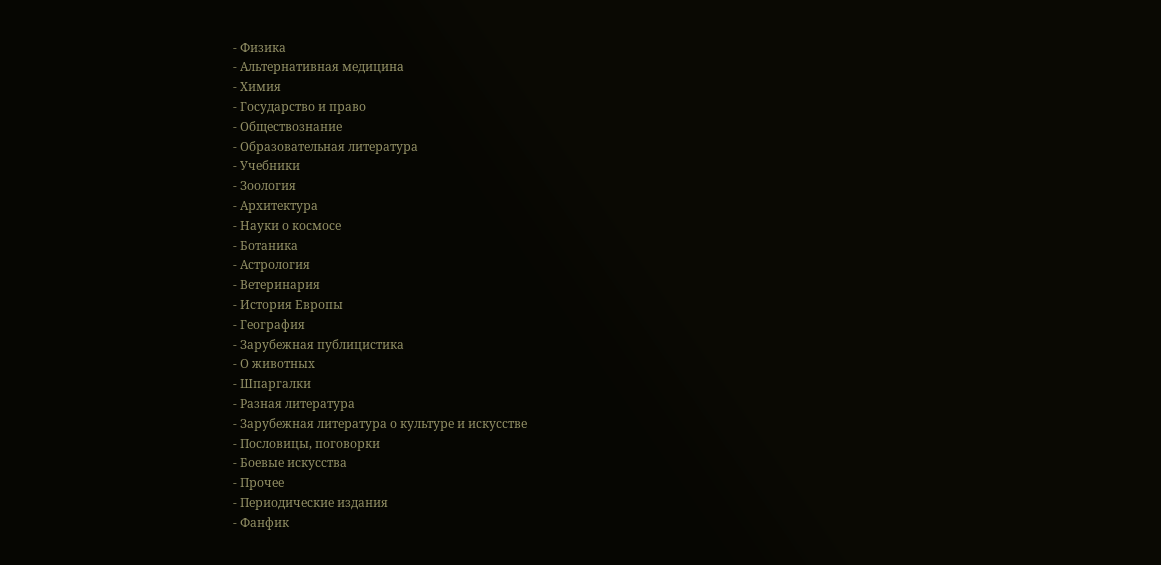- Физика
- Альтернативная медицина
- Химия
- Государство и право
- Обществознание
- Образовательная литература
- Учебники
- Зоология
- Архитектура
- Науки о космосе
- Ботаника
- Астрология
- Ветеринария
- История Европы
- География
- Зарубежная публицистика
- О животных
- Шпаргалки
- Разная литература
- Зарубежная литература о культуре и искусстве
- Пословицы, поговорки
- Боевые искусства
- Прочее
- Периодические издания
- Фанфик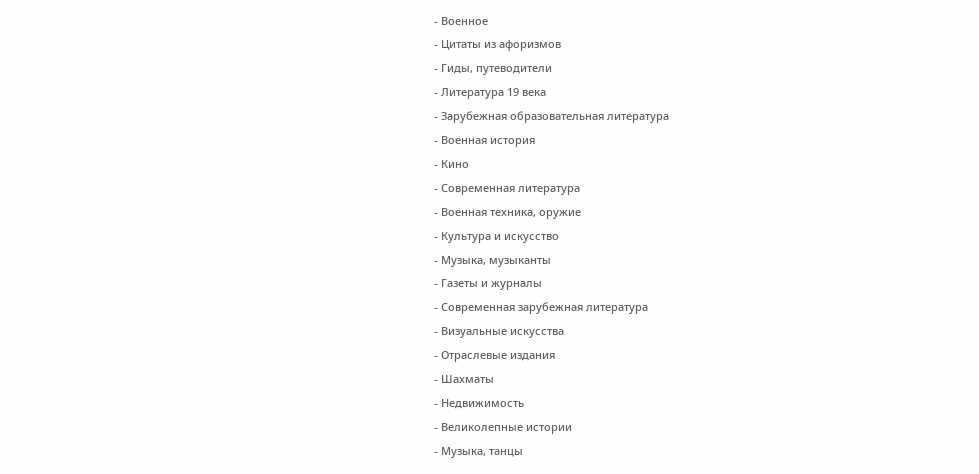- Военное
- Цитаты из афоризмов
- Гиды, путеводители
- Литература 19 века
- Зарубежная образовательная литература
- Военная история
- Кино
- Современная литература
- Военная техника, оружие
- Культура и искусство
- Музыка, музыканты
- Газеты и журналы
- Современная зарубежная литература
- Визуальные искусства
- Отраслевые издания
- Шахматы
- Недвижимость
- Великолепные истории
- Музыка, танцы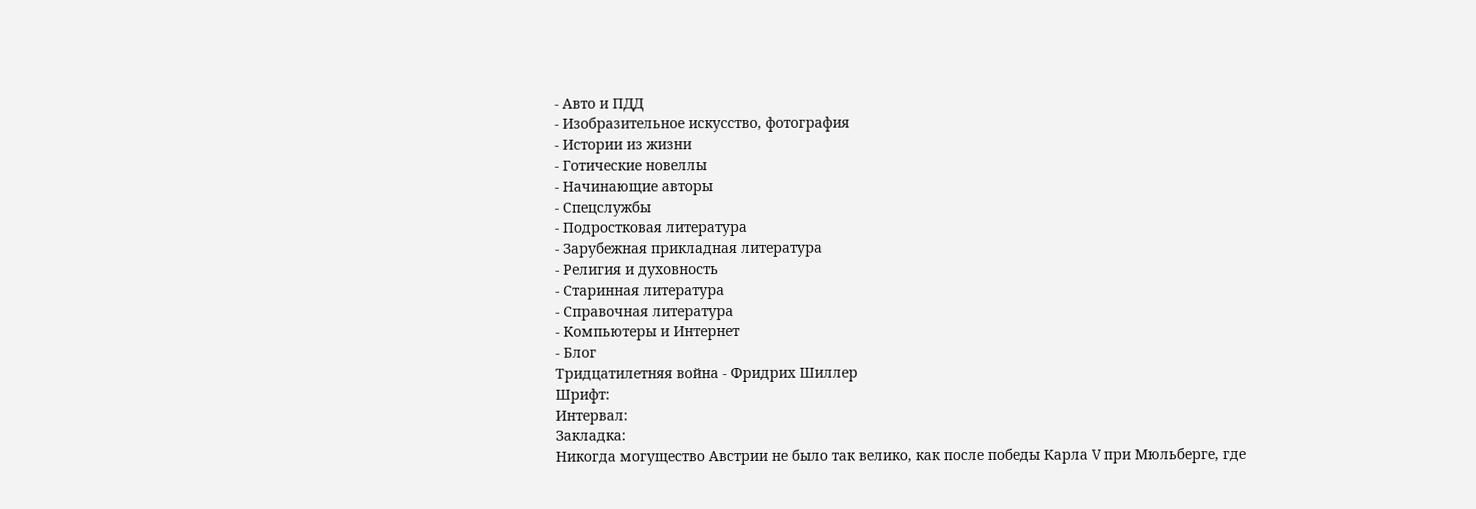- Авто и ПДД
- Изобразительное искусство, фотография
- Истории из жизни
- Готические новеллы
- Начинающие авторы
- Спецслужбы
- Подростковая литература
- Зарубежная прикладная литература
- Религия и духовность
- Старинная литература
- Справочная литература
- Компьютеры и Интернет
- Блог
Тридцатилетняя война - Фридрих Шиллер
Шрифт:
Интервал:
Закладка:
Никогда могущество Австрии не было так велико, как после победы Карла V при Мюльберге, где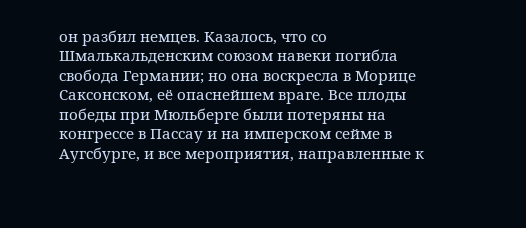он разбил немцев. Казалось, что со Шмалькальденским союзом навеки погибла свобода Германии; но она воскресла в Морице Саксонском, её опаснейшем враге. Все плоды победы при Мюльберге были потеряны на конгрессе в Пассау и на имперском сейме в Аугсбурге, и все мероприятия, направленные к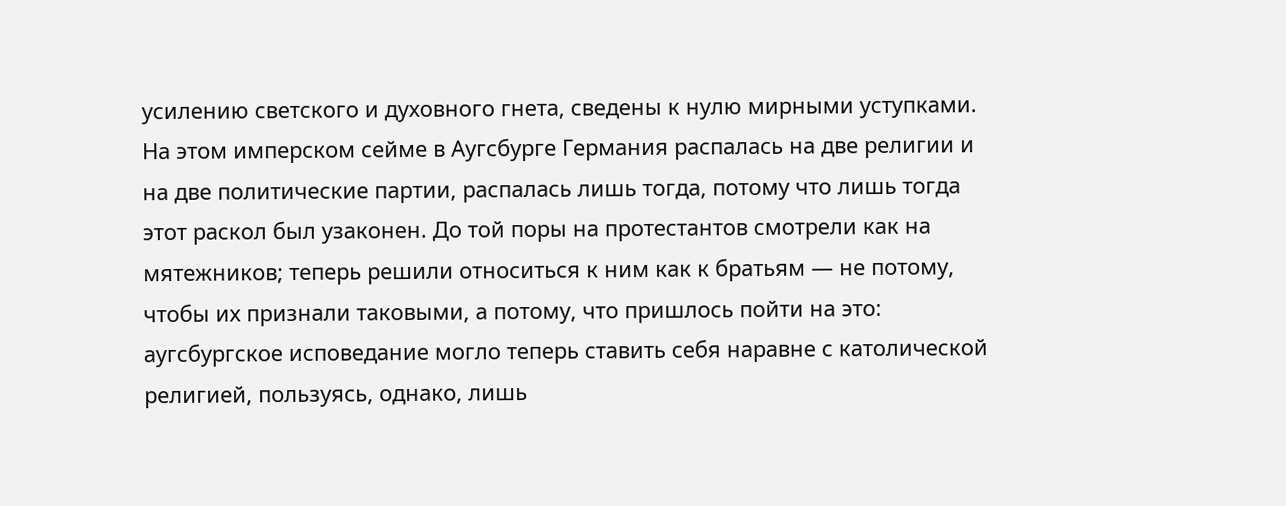усилению светского и духовного гнета, сведены к нулю мирными уступками.
На этом имперском сейме в Аугсбурге Германия распалась на две религии и на две политические партии, распалась лишь тогда, потому что лишь тогда этот раскол был узаконен. До той поры на протестантов смотрели как на мятежников; теперь решили относиться к ним как к братьям — не потому, чтобы их признали таковыми, а потому, что пришлось пойти на это: аугсбургское исповедание могло теперь ставить себя наравне с католической религией, пользуясь, однако, лишь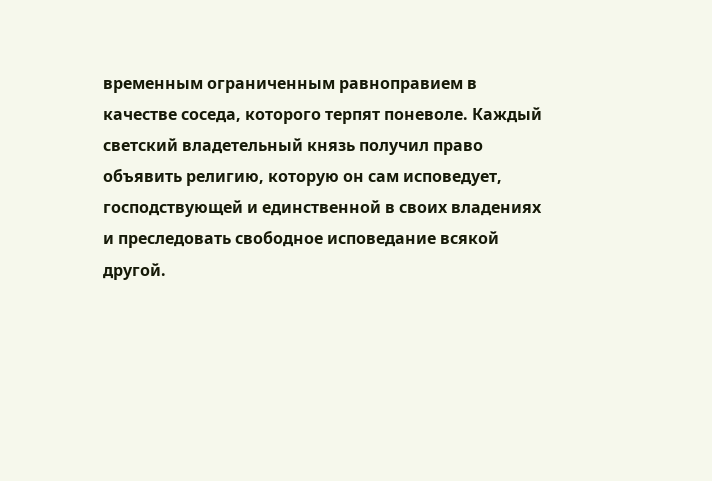временным ограниченным равноправием в качестве соседа, которого терпят поневоле. Каждый светский владетельный князь получил право объявить религию, которую он сам исповедует, господствующей и единственной в своих владениях и преследовать свободное исповедание всякой другой.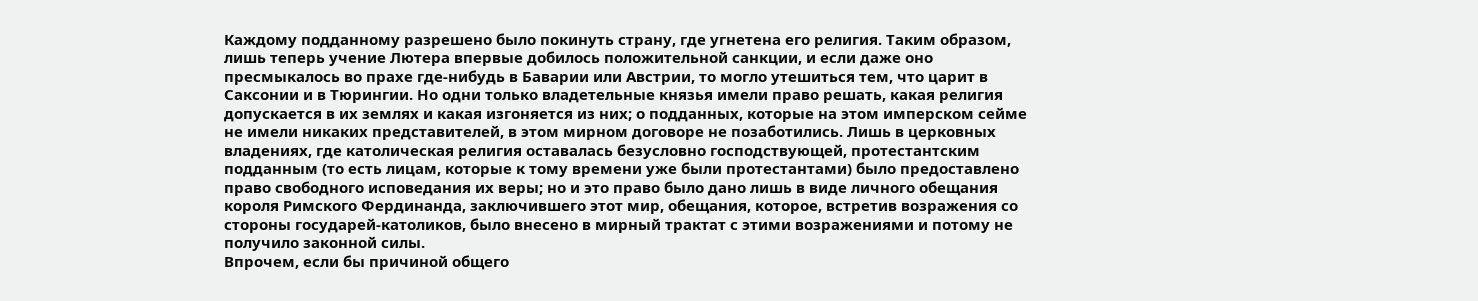Каждому подданному разрешено было покинуть страну, где угнетена его религия. Таким образом, лишь теперь учение Лютера впервые добилось положительной санкции, и если даже оно пресмыкалось во прахе где-нибудь в Баварии или Австрии, то могло утешиться тем, что царит в Саксонии и в Тюрингии. Но одни только владетельные князья имели право решать, какая религия допускается в их землях и какая изгоняется из них; о подданных, которые на этом имперском сейме не имели никаких представителей, в этом мирном договоре не позаботились. Лишь в церковных владениях, где католическая религия оставалась безусловно господствующей, протестантским подданным (то есть лицам, которые к тому времени уже были протестантами) было предоставлено право свободного исповедания их веры; но и это право было дано лишь в виде личного обещания короля Римского Фердинанда, заключившего этот мир, обещания, которое, встретив возражения со стороны государей-католиков, было внесено в мирный трактат с этими возражениями и потому не получило законной силы.
Впрочем, если бы причиной общего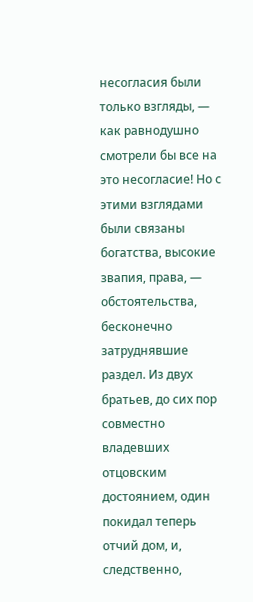несогласия были только взгляды, — как равнодушно смотрели бы все на это несогласие! Но с этими взглядами были связаны богатства, высокие звапия, права, — обстоятельства, бесконечно затруднявшие раздел. Из двух братьев, до сих пор совместно владевших отцовским достоянием, один покидал теперь отчий дом, и, следственно,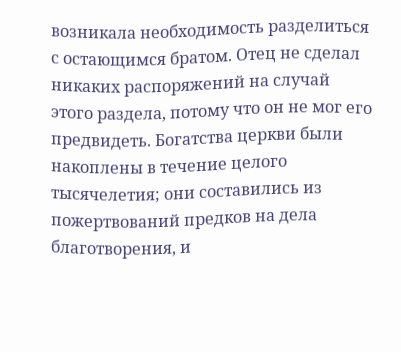возникала необходимость разделиться с остающимся братом. Отец не сделал никаких распоряжений на случай этого раздела, потому что он не мог его предвидеть. Богатства церкви были накоплены в течение целого тысячелетия; они составились из пожертвований предков на дела благотворения, и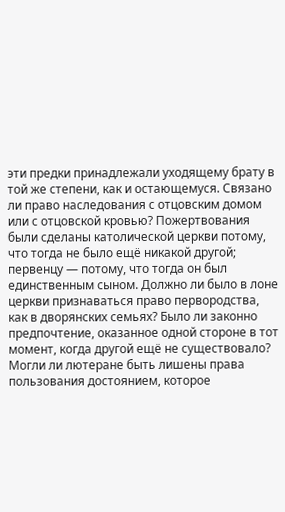эти предки принадлежали уходящему брату в той же степени, как и остающемуся. Связано ли право наследования с отцовским домом или с отцовской кровью? Пожертвования были сделаны католической церкви потому, что тогда не было ещё никакой другой; первенцу — потому, что тогда он был единственным сыном. Должно ли было в лоне церкви признаваться право первородства, как в дворянских семьях? Было ли законно предпочтение, оказанное одной стороне в тот момент, когда другой ещё не существовало? Могли ли лютеране быть лишены права пользования достоянием, которое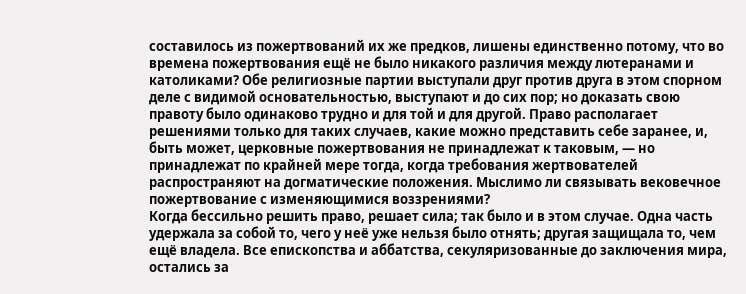составилось из пожертвований их же предков, лишены единственно потому, что во времена пожертвования ещё не было никакого различия между лютеранами и католиками? Обе религиозные партии выступали друг против друга в этом спорном деле с видимой основательностью, выступают и до сих пор; но доказать свою правоту было одинаково трудно и для той и для другой. Право располагает решениями только для таких случаев, какие можно представить себе заранее, и, быть может, церковные пожертвования не принадлежат к таковым, — но принадлежат по крайней мере тогда, когда требования жертвователей распространяют на догматические положения. Мыслимо ли связывать вековечное пожертвование с изменяющимися воззрениями?
Когда бессильно решить право, решает сила; так было и в этом случае. Одна часть удержала за собой то, чего у неё уже нельзя было отнять; другая защищала то, чем ещё владела. Все епископства и аббатства, секуляризованные до заключения мира, остались за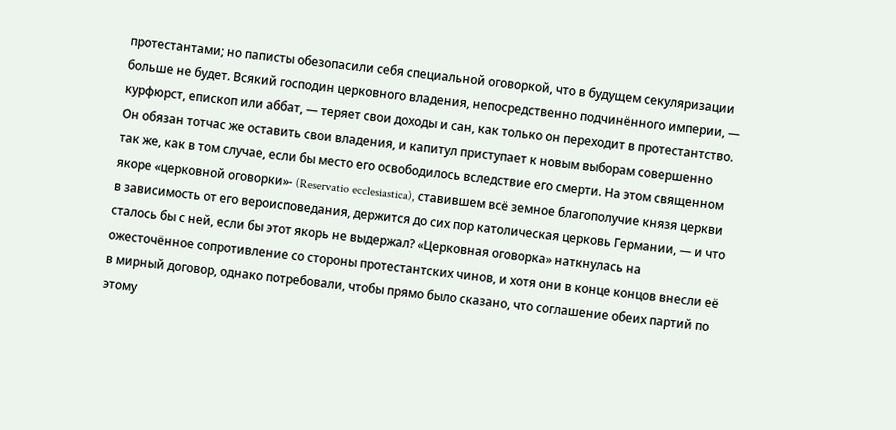протестантами; но паписты обезопасили себя специальной оговоркой, что в будущем секуляризации больше не будет. Всякий господин церковного владения, непосредственно подчинённого империи, — курфюрст, епископ или аббат, — теряет свои доходы и сан, как только он переходит в протестантство. Он обязан тотчас же оставить свои владения, и капитул приступает к новым выборам совершенно так же, как в том случае, если бы место его освободилось вследствие его смерти. На этом священном якоре «церковной оговорки»- (Reservatio ecclesiastica), ставившем всё земное благополучие князя церкви в зависимость от его вероисповедания, держится до сих пор католическая церковь Германии, — и что сталось бы с ней, если бы этот якорь не выдержал? «Церковная оговорка» наткнулась на ожесточённое сопротивление со стороны протестантских чинов, и хотя они в конце концов внесли её в мирный договор, однако потребовали, чтобы прямо было сказано, что соглашение обеих партий по этому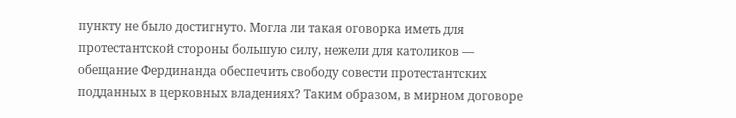пункту не было достигнуто. Могла ли такая оговорка иметь для протестантской стороны большую силу, нежели для католиков — обещание Фердинанда обеспечить свободу совести протестантских подданных в церковных владениях? Таким образом, в мирном договоре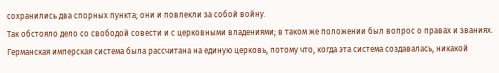сохранились два спорных пункта; они и повлекли за собой войну.
Так обстояло дело со свободой совести и с церковными владениями; в таком же положении был вопрос о правах и званиях. Германская имперская система была рассчитана на единую церковь, потому что, когда эта система создавалась, никакой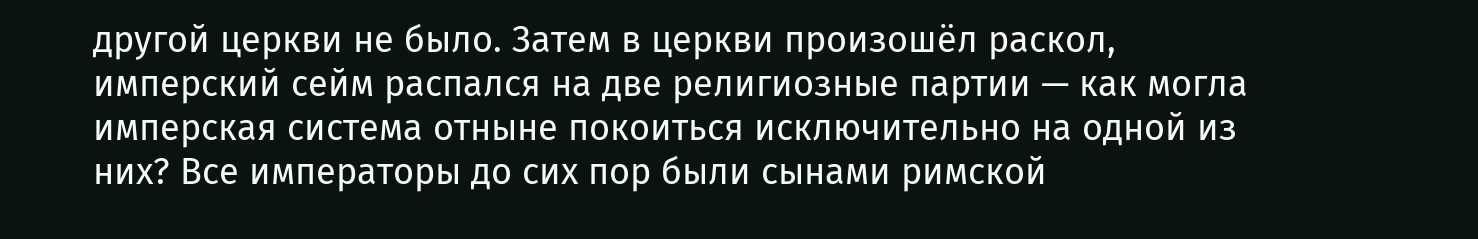другой церкви не было. Затем в церкви произошёл раскол, имперский сейм распался на две религиозные партии — как могла имперская система отныне покоиться исключительно на одной из них? Все императоры до сих пор были сынами римской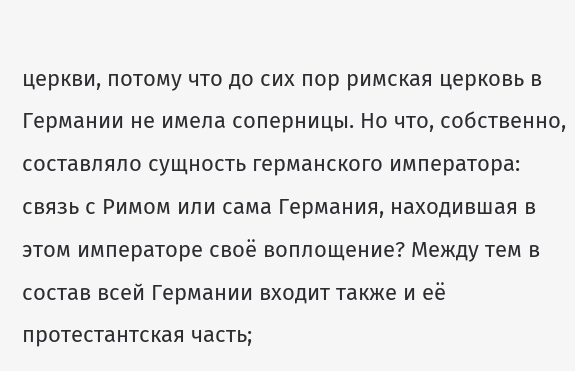церкви, потому что до сих пор римская церковь в Германии не имела соперницы. Но что, собственно, составляло сущность германского императора: связь с Римом или сама Германия, находившая в этом императоре своё воплощение? Между тем в состав всей Германии входит также и её протестантская часть;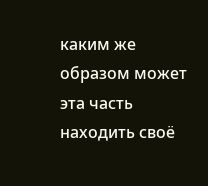каким же образом может эта часть находить своё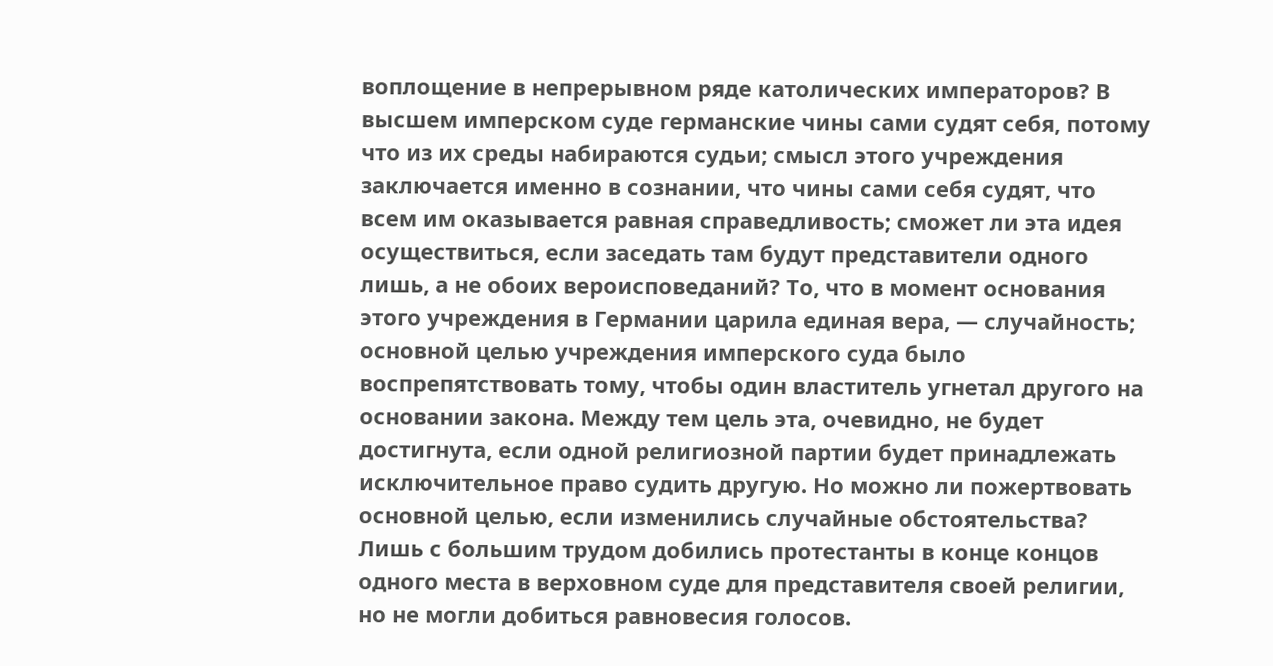воплощение в непрерывном ряде католических императоров? В высшем имперском суде германские чины сами судят себя, потому что из их среды набираются судьи; смысл этого учреждения заключается именно в сознании, что чины сами себя судят, что всем им оказывается равная справедливость; сможет ли эта идея осуществиться, если заседать там будут представители одного лишь, а не обоих вероисповеданий? То, что в момент основания этого учреждения в Германии царила единая вера, — случайность; основной целью учреждения имперского суда было воспрепятствовать тому, чтобы один властитель угнетал другого на основании закона. Между тем цель эта, очевидно, не будет достигнута, если одной религиозной партии будет принадлежать исключительное право судить другую. Но можно ли пожертвовать основной целью, если изменились случайные обстоятельства? Лишь с большим трудом добились протестанты в конце концов одного места в верховном суде для представителя своей религии, но не могли добиться равновесия голосов.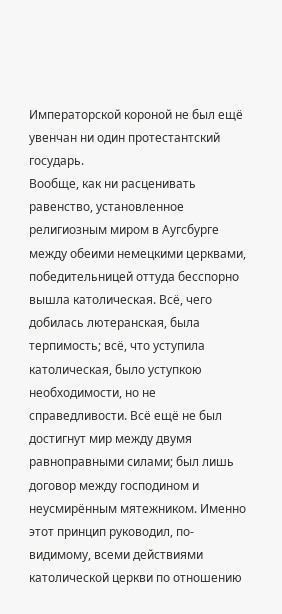Императорской короной не был ещё увенчан ни один протестантский государь.
Вообще, как ни расценивать равенство, установленное религиозным миром в Аугсбурге между обеими немецкими церквами, победительницей оттуда бесспорно вышла католическая. Всё, чего добилась лютеранская, была терпимость; всё, что уступила католическая, было уступкою необходимости, но не справедливости. Всё ещё не был достигнут мир между двумя равноправными силами; был лишь договор между господином и неусмирённым мятежником. Именно этот принцип руководил, по-видимому, всеми действиями католической церкви по отношению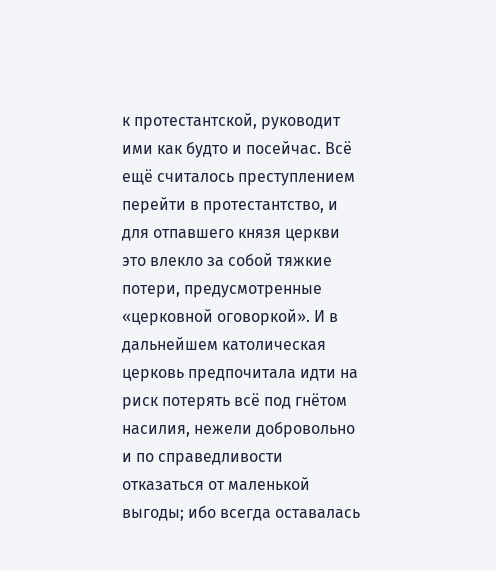к протестантской, руководит ими как будто и посейчас. Всё ещё считалось преступлением перейти в протестантство, и для отпавшего князя церкви это влекло за собой тяжкие потери, предусмотренные «церковной оговоркой». И в дальнейшем католическая церковь предпочитала идти на риск потерять всё под гнётом насилия, нежели добровольно и по справедливости отказаться от маленькой выгоды; ибо всегда оставалась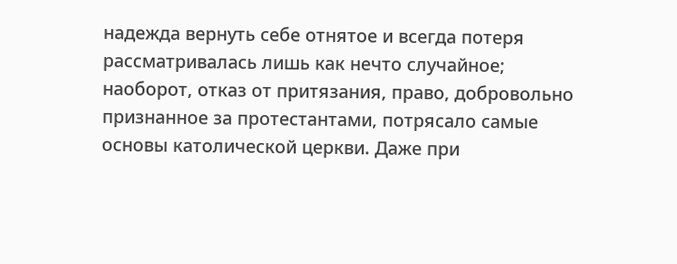надежда вернуть себе отнятое и всегда потеря рассматривалась лишь как нечто случайное; наоборот, отказ от притязания, право, добровольно признанное за протестантами, потрясало самые основы католической церкви. Даже при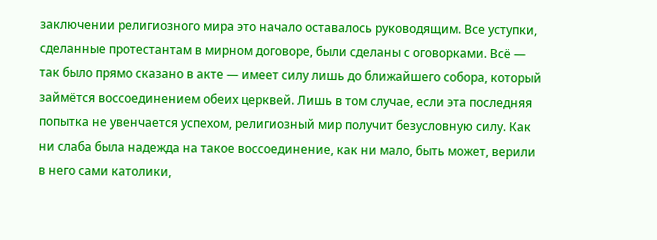заключении религиозного мира это начало оставалось руководящим. Все уступки, сделанные протестантам в мирном договоре, были сделаны с оговорками. Всё — так было прямо сказано в акте — имеет силу лишь до ближайшего собора, который займётся воссоединением обеих церквей. Лишь в том случае, если эта последняя попытка не увенчается успехом, религиозный мир получит безусловную силу. Как ни слаба была надежда на такое воссоединение, как ни мало, быть может, верили в него сами католики,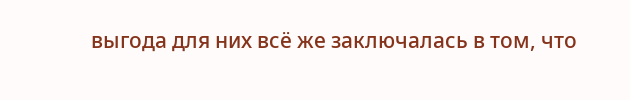выгода для них всё же заключалась в том, что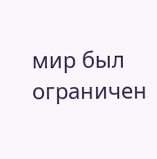мир был ограничен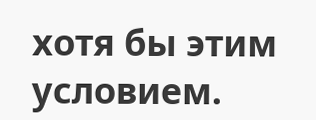хотя бы этим условием.